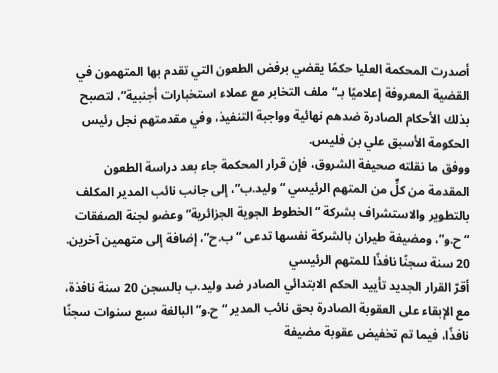أصدرت المحكمة العليا حكمًا يقضي برفض الطعون التي تقدم بها المتهمون في القضية المعروفة إعلاميًا بـ“ملف التخابر مع عملاء استخبارات أجنبية”، لتصبح بذلك الأحكام الصادرة ضدهم نهائية وواجبة التنفيذ، وفي مقدمتهم نجل رئيس الحكومة الأسبق علي بن فليس.
ووفق ما نقلته صحيفة الشروق، فإن قرار المحكمة جاء بعد دراسة الطعون المقدمة من كلٍّ من المتهم الرئيسي “وليد.ب”، إلى جانب نائب المدير المكلف بالتطوير والاستشراف بشركة “الخطوط الجوية الجزائرية” وعضو لجنة الصفقات “ح.و”، ومضيفة طيران بالشركة نفسها تدعى “ب.ح”، إضافة إلى متهمين آخرين.
20 سنة سجنًا نافذًا للمتهم الرئيسي
أقرّ القرار الجديد تأييد الحكم الابتدائي الصادر ضد وليد.ب بالسجن 20 سنة نافذة، مع الإبقاء على العقوبة الصادرة بحق نائب المدير “ح.و” البالغة سبع سنوات سجنًا نافذًا، فيما تم تخفيض عقوبة مضيفة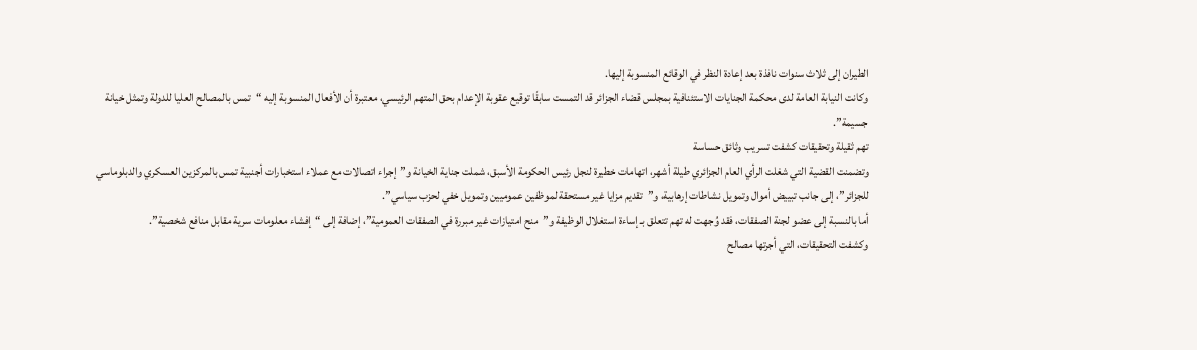الطيران إلى ثلاث سنوات نافذة بعد إعادة النظر في الوقائع المنسوبة إليها.
وكانت النيابة العامة لدى محكمة الجنايات الاستئنافية بمجلس قضاء الجزائر قد التمست سابقًا توقيع عقوبة الإعدام بحق المتهم الرئيسي، معتبرة أن الأفعال المنسوبة إليه “تمس بالمصالح العليا للدولة وتمثل خيانة جسيمة”.
تهم ثقيلة وتحقيقات كشفت تسريب وثائق حساسة
وتضمنت القضية التي شغلت الرأي العام الجزائري طيلة أشهر، اتهامات خطيرة لنجل رئيس الحكومة الأسبق، شملت جناية الخيانة و”إجراء اتصالات مع عملاء استخبارات أجنبية تمس بالمركزين العسكري والدبلوماسي للجزائر”، إلى جانب تبييض أموال وتمويل نشاطات إرهابية، و”تقديم مزايا غير مستحقة لموظفين عموميين وتمويل خفي لحزب سياسي”.
أما بالنسبة إلى عضو لجنة الصفقات، فقد وُجهت له تهم تتعلق بـ إساءة استغلال الوظيفة و”منح امتيازات غير مبررة في الصفقات العمومية”، إضافة إلى “إفشاء معلومات سرية مقابل منافع شخصية”.
وكشفت التحقيقات، التي أجرتها مصالح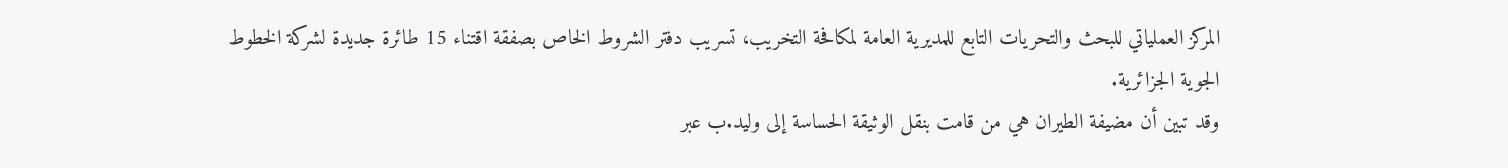المركز العملياتي للبحث والتحريات التابع للمديرية العامة لمكافحة التخريب، تسريب دفتر الشروط الخاص بصفقة اقتناء 15 طائرة جديدة لشركة الخطوط الجوية الجزائرية.
وقد تبين أن مضيفة الطيران هي من قامت بنقل الوثيقة الحساسة إلى وليد.ب عبر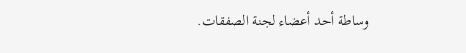وساطة أحد أعضاء لجنة الصفقات.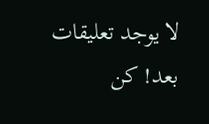لا يوجد تعليقات بعد! كن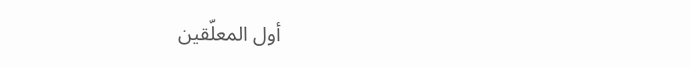أول المعلّقين